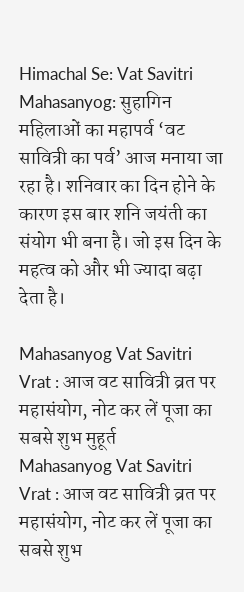Himachal Se: Vat Savitri Mahasanyog: सुहागिन महिलाओं का महापर्व ‘वट सावित्री का पर्व’ आज मनाया जा रहा है। शनिवार का दिन होने के कारण इस बार शनि जयंती का संयोग भी बना है। जो इस दिन के महत्व को और भी ज्यादा बढ़ा देता है।

Mahasanyog Vat Savitri Vrat : आज वट सावित्री व्रत पर महासंयोग, नोट कर लें पूजा का सबसे शुभ मुहूर्त
Mahasanyog Vat Savitri Vrat : आज वट सावित्री व्रत पर महासंयोग, नोट कर लें पूजा का सबसे शुभ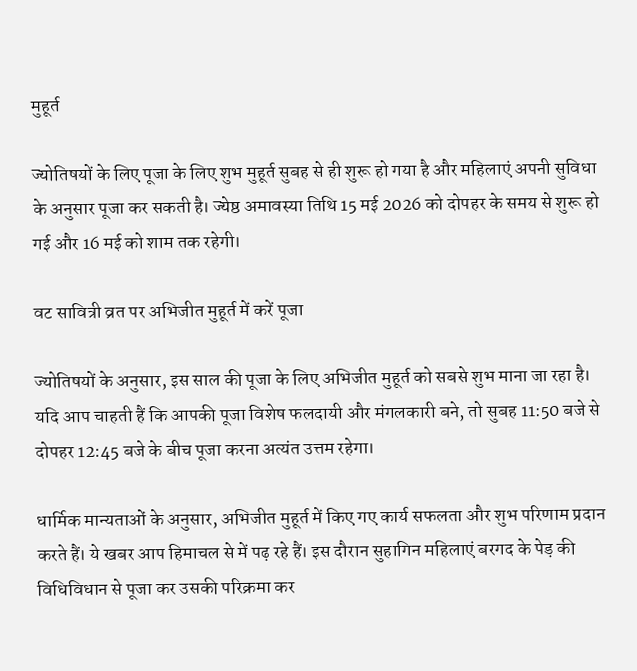मुहूर्त

ज्योतिषयों के लिए पूजा के लिए शुभ मुहूर्त सुबह से ही शुरू हो गया है और महिलाएं अपनी सुविधा के अनुसार पूजा कर सकती है। ज्येष्ठ अमावस्या तिथि 15 मई 2026 को दोपहर के समय से शुरू हो गई और 16 मई को शाम तक रहेगी।

वट सावित्री व्रत पर अभिजीत मुहूर्त में करें पूजा

ज्योतिषयों के अनुसार, इस साल की पूजा के लिए अभिजीत मुहूर्त को सबसे शुभ माना जा रहा है। यदि आप चाहती हैं कि आपकी पूजा विशेष फलदायी और मंगलकारी बने, तो सुबह 11:50 बजे से दोपहर 12:45 बजे के बीच पूजा करना अत्यंत उत्तम रहेगा।

धार्मिक मान्यताओं के अनुसार, अभिजीत मुहूर्त में किए गए कार्य सफलता और शुभ परिणाम प्रदान करते हैं। ये खबर आप हिमाचल से में पढ़ रहे हैं। इस दौरान सुहागिन महिलाएं बरगद के पेड़ की विधिविधान से पूजा कर उसकी परिक्रमा कर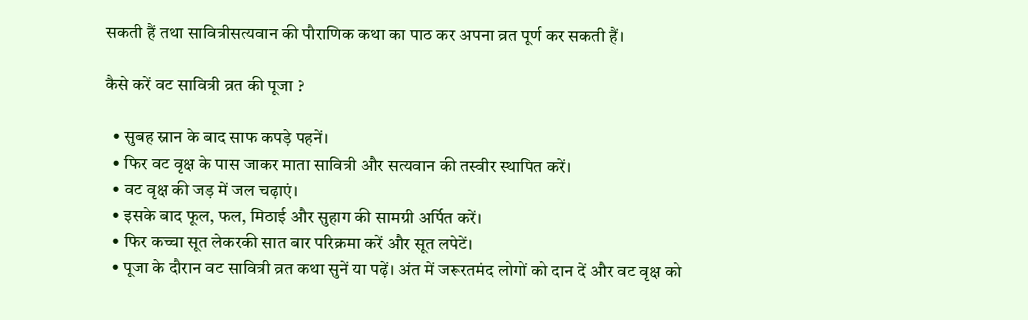सकती हैं तथा सावित्रीसत्यवान की पौराणिक कथा का पाठ कर अपना व्रत पूर्ण कर सकती हैं।

कैसे करें वट सावित्री व्रत की पूजा ?

  • सुबह स्नान के बाद साफ कपड़े पहनें।
  • फिर वट वृक्ष के पास जाकर माता सावित्री और सत्यवान की तस्वीर स्थापित करें।
  • वट वृक्ष की जड़ में जल चढ़ाएं।
  • इसके बाद फूल, फल, मिठाई और सुहाग की सामग्री अर्पित करें।
  • फिर कच्चा सूत लेकरकी सात बार परिक्रमा करें और सूत लपेटें।
  • पूजा के दौरान वट सावित्री व्रत कथा सुनें या पढ़ें। अंत में जरूरतमंद लोगों को दान दें और वट वृक्ष को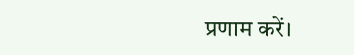प्रणाम करें।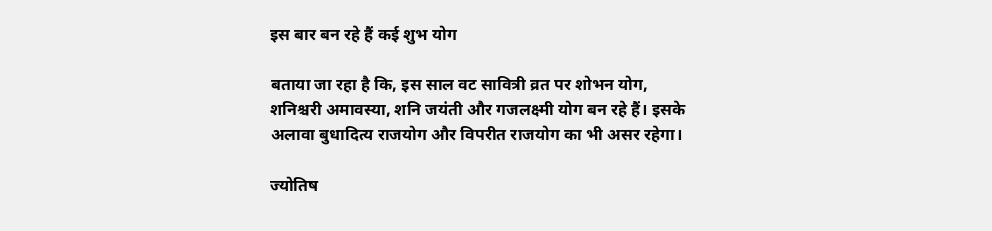इस बार बन रहे हैं कई शुभ योग

बताया जा रहा है कि, इस साल वट सावित्री व्रत पर शोभन योग, शनिश्चरी अमावस्या, शनि जयंती और गजलक्ष्मी योग बन रहे हैं। इसके अलावा बुधादित्य राजयोग और विपरीत राजयोग का भी असर रहेगा।

ज्योतिष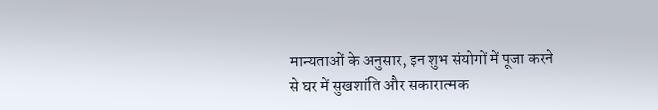मान्यताओं के अनुसार, इन शुभ संयोगों में पूजा करने से घर में सुखशांति और सकारात्मक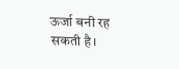ऊर्जा बनी रह सकती है।